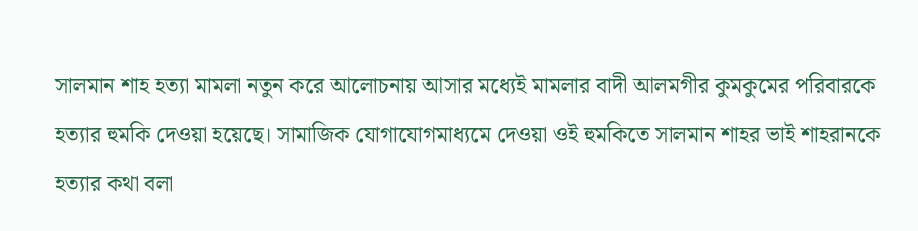সালমান শাহ হত্যা মামলা নতুন করে আলোচনায় আসার মধ্যেই মামলার বাদী আলমগীর কুমকুমের পরিবারকে হত্যার হুমকি দেওয়া হয়েছে। সামাজিক যোগাযোগমাধ্যমে দেওয়া ওই হুমকিতে সালমান শাহর ভাই শাহরানকে হত্যার কথা বলা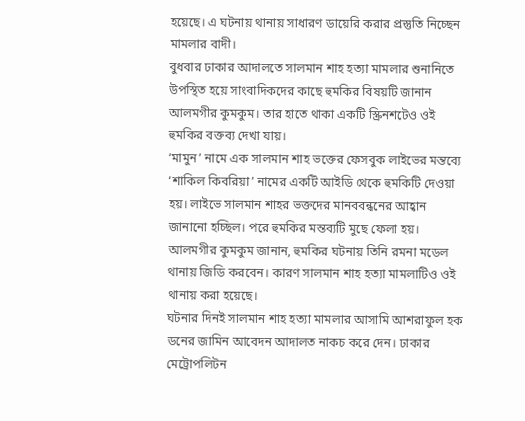হয়েছে। এ ঘটনায় থানায় সাধারণ ডায়েরি করার প্রস্তুতি নিচ্ছেন মামলার বাদী।
বুধবার ঢাকার আদালতে সালমান শাহ হত্যা মামলার শুনানিতে উপস্থিত হয়ে সাংবাদিকদের কাছে হুমকির বিষয়টি জানান আলমগীর কুমকুম। তার হাতে থাকা একটি স্ক্রিনশটেও ওই হুমকির বক্তব্য দেখা যায়।
‘মামুন’ নামে এক সালমান শাহ ভক্তের ফেসবুক লাইভের মন্তব্যে ‘শাকিল কিবরিয়া’ নামের একটি আইডি থেকে হুমকিটি দেওয়া হয়। লাইভে সালমান শাহর ভক্তদের মানববন্ধনের আহ্বান জানানো হচ্ছিল। পরে হুমকির মন্তব্যটি মুছে ফেলা হয়।
আলমগীর কুমকুম জানান, হুমকির ঘটনায় তিনি রমনা মডেল থানায় জিডি করবেন। কারণ সালমান শাহ হত্যা মামলাটিও ওই থানায় করা হয়েছে।
ঘটনার দিনই সালমান শাহ হত্যা মামলার আসামি আশরাফুল হক ডনের জামিন আবেদন আদালত নাকচ করে দেন। ঢাকার মেট্রোপলিটন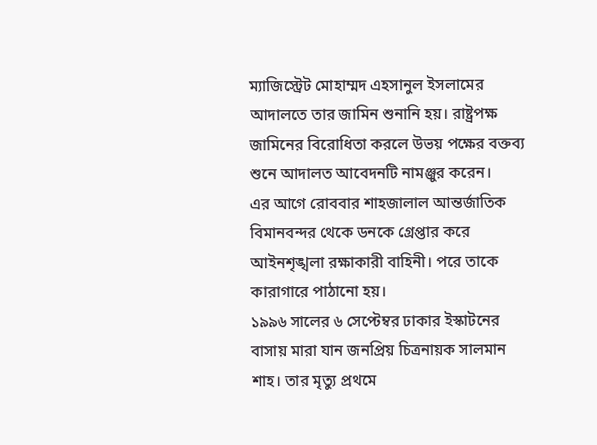ম্যাজিস্ট্রেট মোহাম্মদ এহসানুল ইসলামের আদালতে তার জামিন শুনানি হয়। রাষ্ট্রপক্ষ জামিনের বিরোধিতা করলে উভয় পক্ষের বক্তব্য শুনে আদালত আবেদনটি নামঞ্জুর করেন।
এর আগে রোববার শাহজালাল আন্তর্জাতিক বিমানবন্দর থেকে ডনকে গ্রেপ্তার করে আইনশৃঙ্খলা রক্ষাকারী বাহিনী। পরে তাকে কারাগারে পাঠানো হয়।
১৯৯৬ সালের ৬ সেপ্টেম্বর ঢাকার ইস্কাটনের বাসায় মারা যান জনপ্রিয় চিত্রনায়ক সালমান শাহ। তার মৃত্যু প্রথমে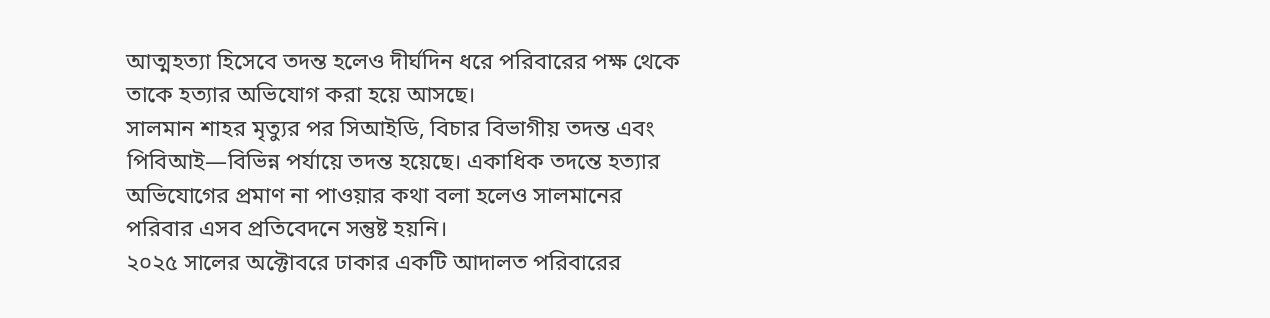আত্মহত্যা হিসেবে তদন্ত হলেও দীর্ঘদিন ধরে পরিবারের পক্ষ থেকে তাকে হত্যার অভিযোগ করা হয়ে আসছে।
সালমান শাহর মৃত্যুর পর সিআইডি, বিচার বিভাগীয় তদন্ত এবং পিবিআই—বিভিন্ন পর্যায়ে তদন্ত হয়েছে। একাধিক তদন্তে হত্যার অভিযোগের প্রমাণ না পাওয়ার কথা বলা হলেও সালমানের পরিবার এসব প্রতিবেদনে সন্তুষ্ট হয়নি।
২০২৫ সালের অক্টোবরে ঢাকার একটি আদালত পরিবারের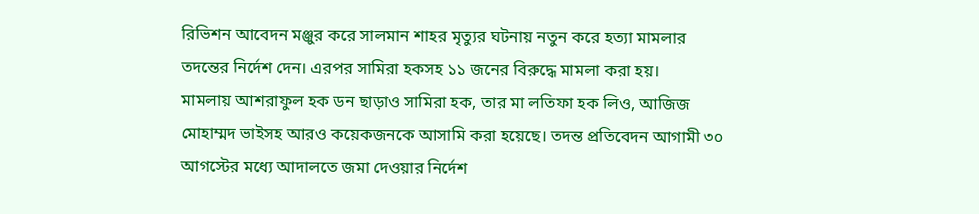রিভিশন আবেদন মঞ্জুর করে সালমান শাহর মৃত্যুর ঘটনায় নতুন করে হত্যা মামলার তদন্তের নির্দেশ দেন। এরপর সামিরা হকসহ ১১ জনের বিরুদ্ধে মামলা করা হয়।
মামলায় আশরাফুল হক ডন ছাড়াও সামিরা হক, তার মা লতিফা হক লিও, আজিজ মোহাম্মদ ভাইসহ আরও কয়েকজনকে আসামি করা হয়েছে। তদন্ত প্রতিবেদন আগামী ৩০ আগস্টের মধ্যে আদালতে জমা দেওয়ার নির্দেশ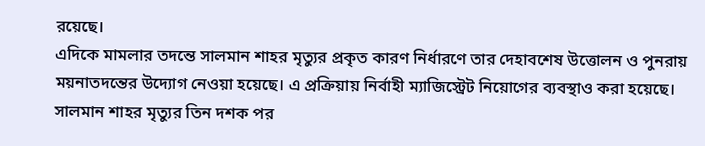রয়েছে।
এদিকে মামলার তদন্তে সালমান শাহর মৃত্যুর প্রকৃত কারণ নির্ধারণে তার দেহাবশেষ উত্তোলন ও পুনরায় ময়নাতদন্তের উদ্যোগ নেওয়া হয়েছে। এ প্রক্রিয়ায় নির্বাহী ম্যাজিস্ট্রেট নিয়োগের ব্যবস্থাও করা হয়েছে।
সালমান শাহর মৃত্যুর তিন দশক পর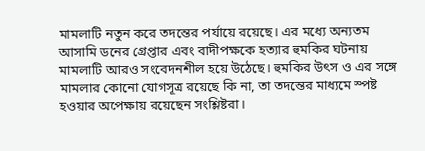মামলাটি নতুন করে তদন্তের পর্যায়ে রয়েছে। এর মধ্যে অন্যতম আসামি ডনের গ্রেপ্তার এবং বাদীপক্ষকে হত্যার হুমকির ঘটনায় মামলাটি আরও সংবেদনশীল হয়ে উঠেছে। হুমকির উৎস ও এর সঙ্গে মামলার কোনো যোগসূত্র রয়েছে কি না, তা তদন্তের মাধ্যমে স্পষ্ট হওয়ার অপেক্ষায় রয়েছেন সংশ্লিষ্টরা।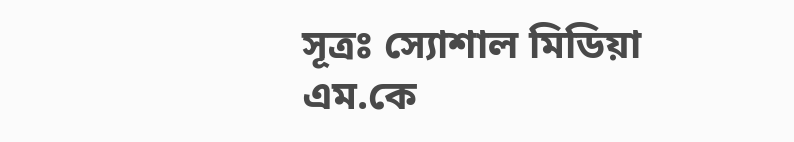সূত্রঃ স্যোশাল মিডিয়া
এম.কে